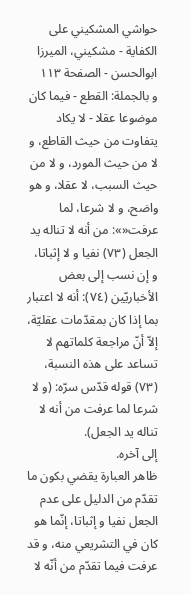حواشي المشكيني علی الكفاية - مشکیني، الميرزا ابوالحسن - الصفحة ١١٣
و بالجملة: القطع - فيما كان موضوعا عقلا - لا يكاد يتفاوت من حيث القاطع، و لا من حيث المورد، و لا من حيث السبب، لا عقلا، و هو واضح، و لا شرعا، لما عرفت«»: من أنه لا تناله يد الجعل (٧٣) نفيا و لا إثباتا، و إن نسب إلى بعض الأخباريّين (٧٤): أنه لا اعتبار بما إذا كان بمقدّمات عقليّة، إلاّ أنّ مراجعة كلماتهم لا تساعد على هذه النسبة،
(٧٣) قوله قدّس سرّه: (و لا شرعا لما عرفت من أنه لا تناله يد الجعل).
إلى آخره.
ظاهر العبارة يقضي بكون ما تقدّم من الدليل على عدم الجعل نفيا و إثباتا، إنّما هو كان في التشريعي منه، و قد عرفت فيما تقدّم من أنّه لا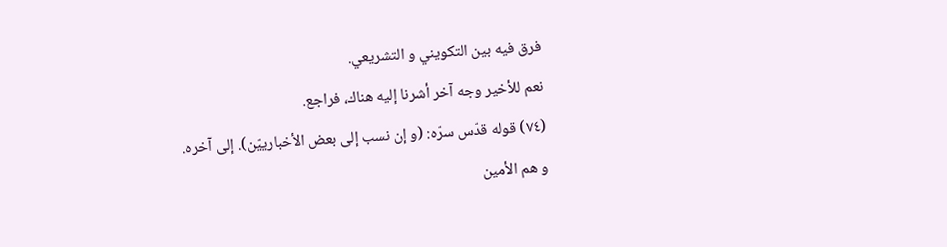فرق فيه بين التكويني و التشريعي.
نعم للأخير وجه آخر أشرنا إليه هناك، فراجع.
(٧٤) قوله قدّس سرّه: (و إن نسب إلى بعض الأخبارييّن). إلى آخره.
و هم الأمين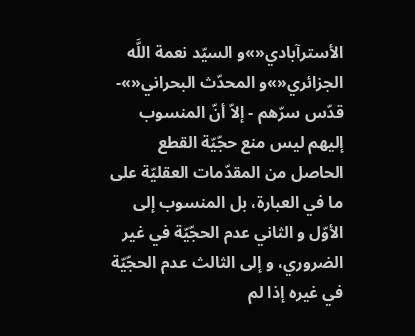الأسترآبادي«»و السيّد نعمة اللَّه الجزائري«»و المحدّث البحراني«»- قدّس سرّهم - إلاّ أنّ المنسوب إليهم ليس منع حجّيّة القطع الحاصل من المقدّمات العقليّة على ما في العبارة، بل المنسوب إلى الأوّل و الثاني عدم الحجّيّة في غير الضروري، و إلى الثالث عدم الحجّيّة في غيره إذا لم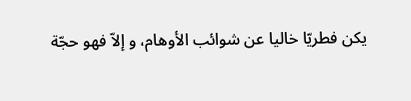يكن فطريّا خاليا عن شوائب الأوهام، و إلاّ فهو حجّة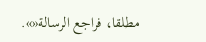مطلقا، فراجع الرسالة«».